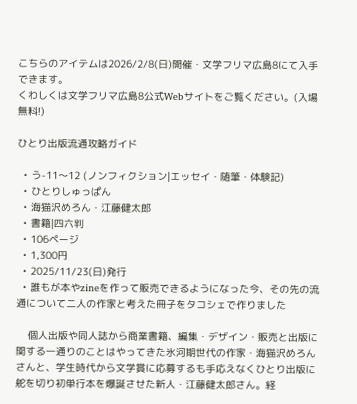こちらのアイテムは2026/2/8(日)開催・文学フリマ広島8にて入手できます。
くわしくは文学フリマ広島8公式Webサイトをご覧ください。(入場無料!)

ひとり出版流通攻略ガイド

  • う-11〜12 (ノンフィクション|エッセイ・随筆・体験記)
  • ひとりしゅっぱん
  • 海猫沢めろん・江藤健太郎
  • 書籍|四六判
  • 106ページ
  • 1,300円
  • 2025/11/23(日)発行
  • 誰もが本やzineを作って販売できるようになった今、その先の流通について二人の作家と考えた冊子をタコシェで作りました

    個人出版や同人誌から商業書籍、編集・デザイン・販売と出版に関する一通りのことはやってきた氷河期世代の作家・海猫沢めろんさんと、学生時代から文学賞に応募するも手応えなくひとり出版に舵を切り初単行本を爆誕させた新人・江藤健太郎さん。経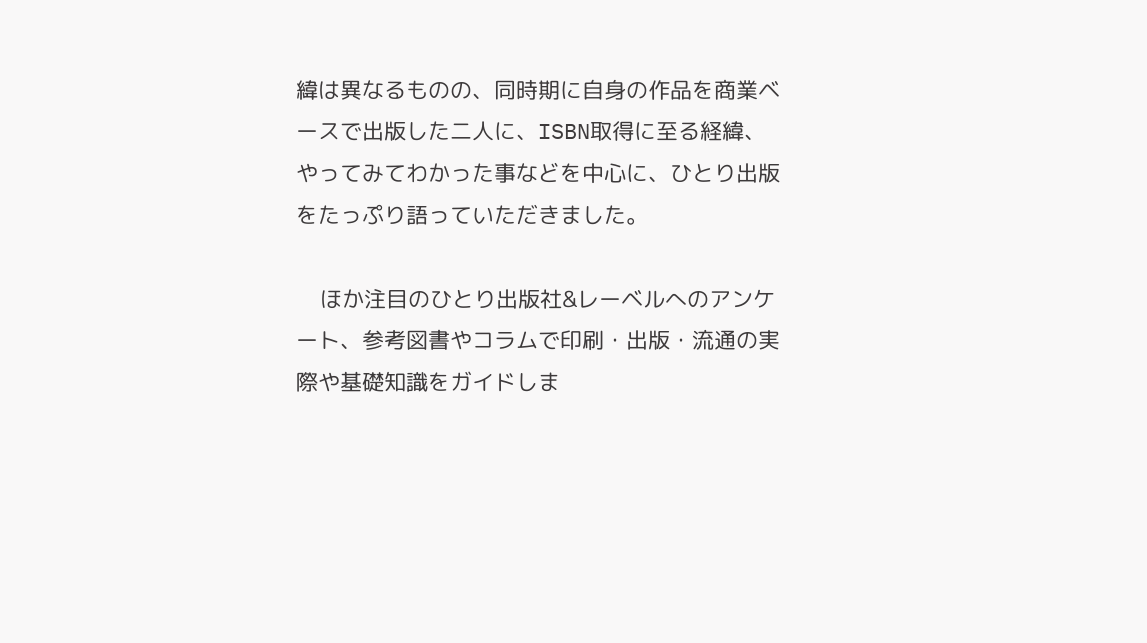緯は異なるものの、同時期に自身の作品を商業ベースで出版した二人に、ISBN取得に至る経緯、やってみてわかった事などを中心に、ひとり出版をたっぷり語っていただきました。

    ほか注目のひとり出版社&レーベルへのアンケート、参考図書やコラムで印刷・出版・流通の実際や基礎知識をガイドしま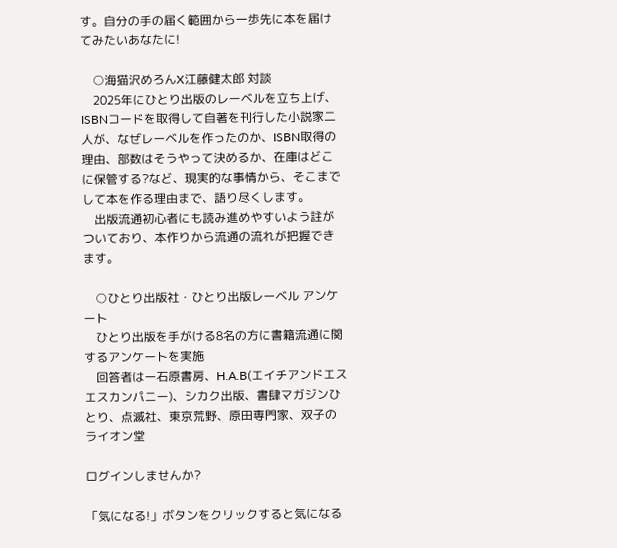す。自分の手の届く範囲から一歩先に本を届けてみたいあなたに!

    ○海猫沢めろんX江藤健太郎 対談
    2025年にひとり出版のレーベルを立ち上げ、ISBNコードを取得して自著を刊行した小説家二人が、なぜレーベルを作ったのか、ISBN取得の理由、部数はそうやって決めるか、在庫はどこに保管する?など、現実的な事情から、そこまでして本を作る理由まで、語り尽くします。
    出版流通初心者にも読み進めやすいよう註がついており、本作りから流通の流れが把握できます。

    ○ひとり出版社・ひとり出版レーベル アンケート
    ひとり出版を手がける8名の方に書籍流通に関するアンケートを実施
    回答者はー石原書房、H.A.B(エイチアンドエスエスカンパニー)、シカク出版、書肆マガジンひとり、点滅社、東京荒野、原田専門家、双子のライオン堂

ログインしませんか?

「気になる!」ボタンをクリックすると気になる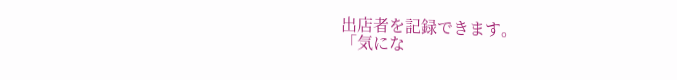出店者を記録できます。
「気にな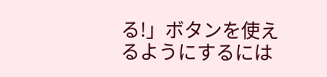る!」ボタンを使えるようにするには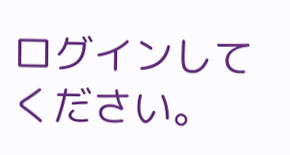ログインしてください。